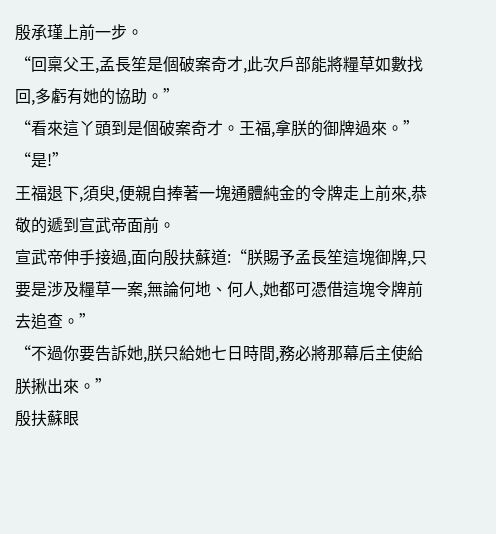殷承瑾上前一步。
“回稟父王,孟長笙是個破案奇才,此次戶部能將糧草如數找回,多虧有她的協助。”
“看來這丫頭到是個破案奇才。王福,拿朕的御牌過來。”
“是!”
王福退下,須臾,便親自捧著一塊通體純金的令牌走上前來,恭敬的遞到宣武帝面前。
宣武帝伸手接過,面向殷扶蘇道:“朕賜予孟長笙這塊御牌,只要是涉及糧草一案,無論何地、何人,她都可憑借這塊令牌前去追查。”
“不過你要告訴她,朕只給她七日時間,務必將那幕后主使給朕揪出來。”
殷扶蘇眼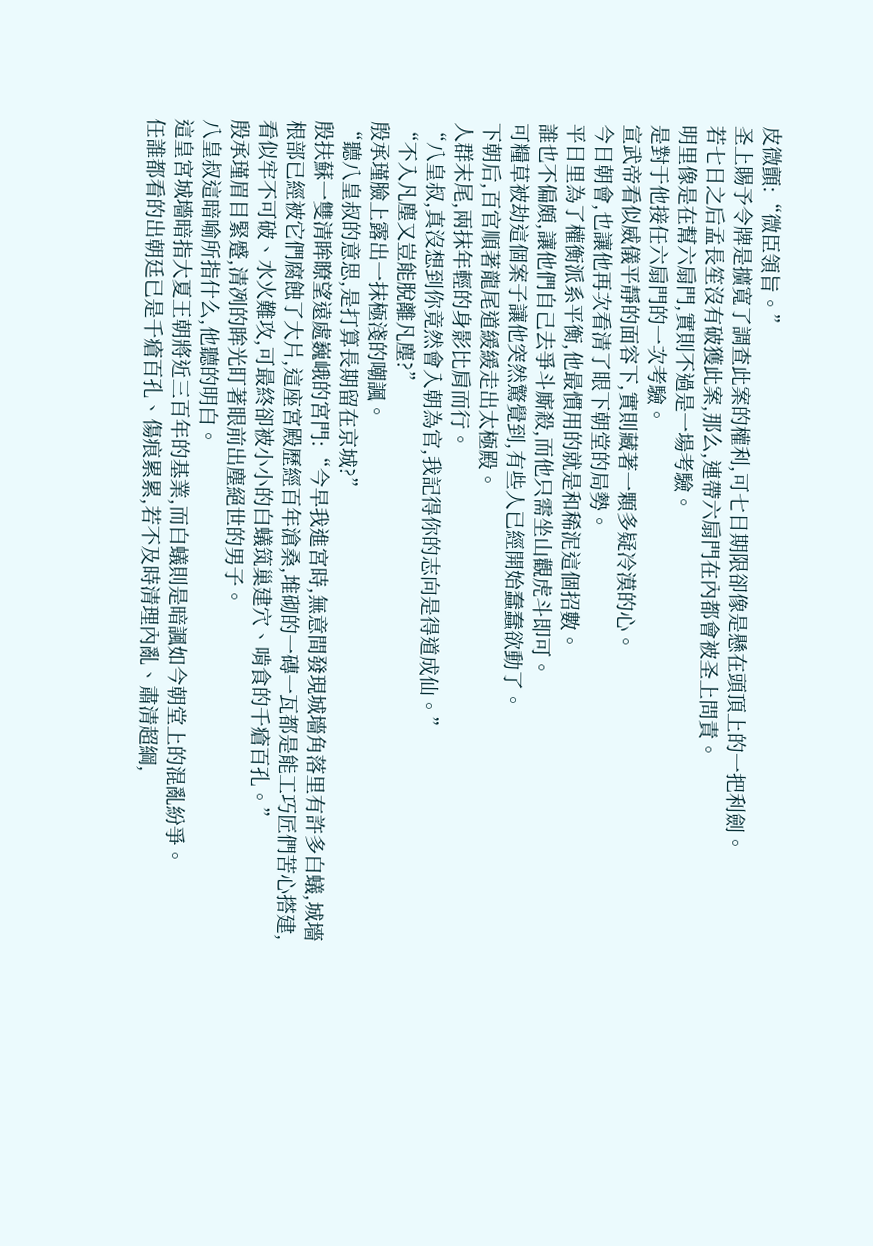皮微顫:“微臣領旨。”
圣上賜予令牌是擴寬了調查此案的權利,可七日期限卻像是懸在頭頂上的一把利劍。
若七日之后孟長笙沒有破獲此案,那么,連帶六扇門在內都會被圣上問責。
明里像是在幫六扇門,實則不過是一場考驗。
是對于他接任六扇門的一次考驗。
宣武帝看似威儀平靜的面容下,實則藏著一顆多疑冷漠的心。
今日朝會,也讓他再次看清了眼下朝堂的局勢。
平日里為了權衡派系平衡,他最慣用的就是和稀泥這個招數。
誰也不偏頗,讓他們自己去爭斗廝殺,而他只需坐山觀虎斗即可。
可糧草被劫這個案子讓他突然驚覺到,有些人已經開始蠢蠢欲動了。
下朝后,百官順著龍尾道緩緩走出太極殿。
人群末尾,兩抹年輕的身影比肩而行。
“八皇叔,真沒想到你竟然會入朝為官,我記得你的志向是得道成仙。”
“不入凡塵又豈能脫離凡塵?”
殷承瑾臉上露出一抹極淺的嘲諷。
“聽八皇叔的意思,是打算長期留在京城?”
殷扶蘇一雙清眸瞭望遠處巍峨的宮門:“今早我進宮時,無意間發現城墻角落里有許多白蟻,城墻根部已經被它們腐蝕了大片,這座宮殿歷經百年滄桑,堆砌的一磚一瓦都是能工巧匠們苦心搭建,看似牢不可破、水火難攻,可最終卻被小小的白蟻筑巢建穴、啃食的千瘡百孔。”
殷承瑾眉目緊蹙,清冽的眸光盯著眼前出塵絕世的男子。
八皇叔這暗喻所指什么,他聽的明白。
這皇宮城墻暗指大夏王朝將近三百年的基業,而白蟻則是暗諷如今朝堂上的混亂紛爭。
任誰都看的出朝廷已是千瘡百孔、傷痕累累,若不及時清理內亂、肅清超綱,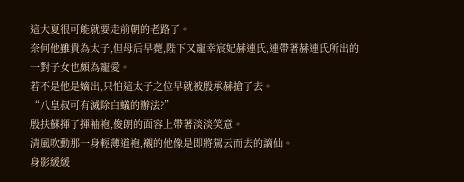這大夏很可能就要走前朝的老路了。
奈何他雖貴為太子,但母后早薨,陛下又寵幸宸妃赫連氏,連帶著赫連氏所出的一對子女也頗為寵愛。
若不是他是嫡出,只怕這太子之位早就被殷承赫搶了去。
“八皇叔可有滅除白蟻的辦法?”
殷扶蘇揮了揮袖袍,俊朗的面容上帶著淡淡笑意。
清風吹動那一身輕薄道袍,襯的他像是即將駕云而去的謫仙。
身影緩緩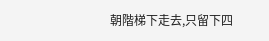朝階梯下走去,只留下四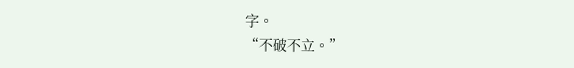字。
“不破不立。”